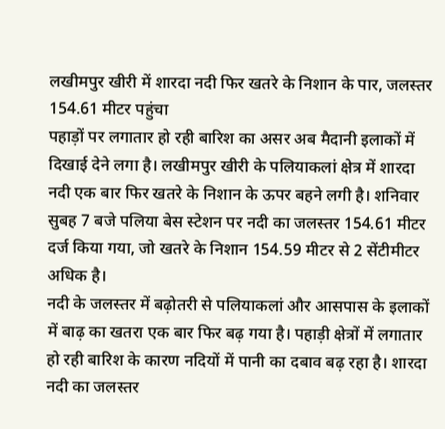लखीमपुर खीरी में शारदा नदी फिर खतरे के निशान के पार, जलस्तर 154.61 मीटर पहुंचा
पहाड़ों पर लगातार हो रही बारिश का असर अब मैदानी इलाकों में दिखाई देने लगा है। लखीमपुर खीरी के पलियाकलां क्षेत्र में शारदा नदी एक बार फिर खतरे के निशान के ऊपर बहने लगी है। शनिवार सुबह 7 बजे पलिया बेस स्टेशन पर नदी का जलस्तर 154.61 मीटर दर्ज किया गया, जो खतरे के निशान 154.59 मीटर से 2 सेंटीमीटर अधिक है।
नदी के जलस्तर में बढ़ोतरी से पलियाकलां और आसपास के इलाकों में बाढ़ का खतरा एक बार फिर बढ़ गया है। पहाड़ी क्षेत्रों में लगातार हो रही बारिश के कारण नदियों में पानी का दबाव बढ़ रहा है। शारदा नदी का जलस्तर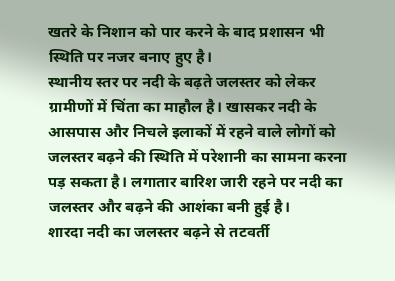खतरे के निशान को पार करने के बाद प्रशासन भी स्थिति पर नजर बनाए हुए है।
स्थानीय स्तर पर नदी के बढ़ते जलस्तर को लेकर ग्रामीणों में चिंता का माहौल है। खासकर नदी के आसपास और निचले इलाकों में रहने वाले लोगों को जलस्तर बढ़ने की स्थिति में परेशानी का सामना करना पड़ सकता है। लगातार बारिश जारी रहने पर नदी का जलस्तर और बढ़ने की आशंका बनी हुई है।
शारदा नदी का जलस्तर बढ़ने से तटवर्ती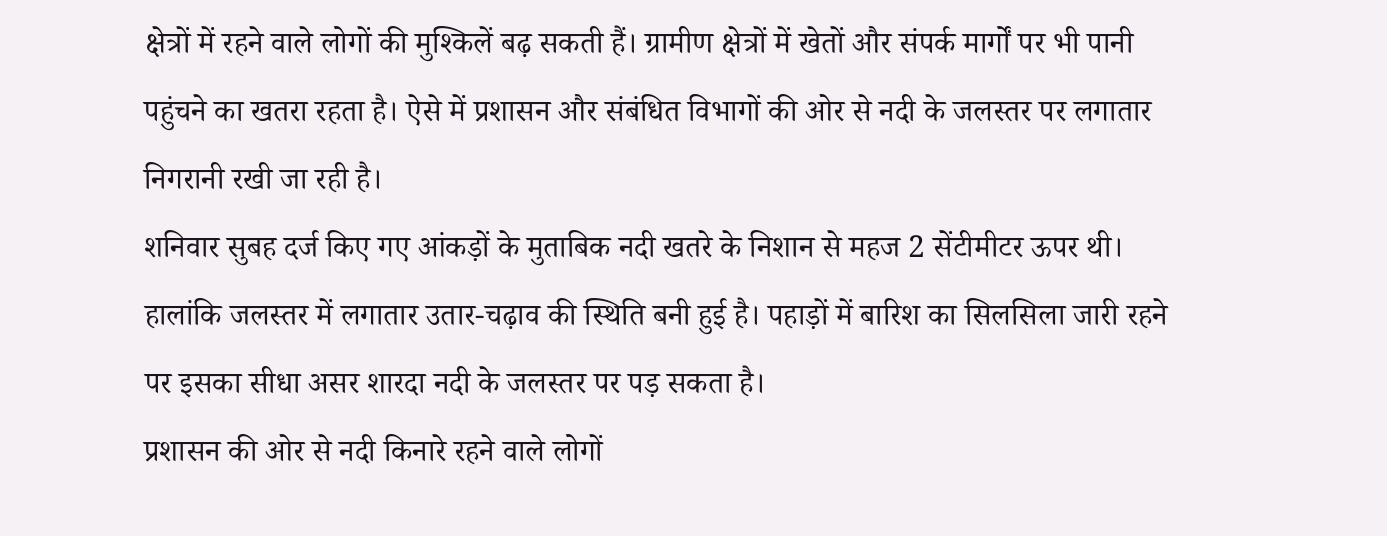क्षेत्रों में रहने वाले लोगों की मुश्किलें बढ़ सकती हैं। ग्रामीण क्षेत्रों में खेतों और संपर्क मार्गों पर भी पानी पहुंचने का खतरा रहता है। ऐसे में प्रशासन और संबंधित विभागों की ओर से नदी के जलस्तर पर लगातार निगरानी रखी जा रही है।
शनिवार सुबह दर्ज किए गए आंकड़ों के मुताबिक नदी खतरे के निशान से महज 2 सेंटीमीटर ऊपर थी। हालांकि जलस्तर में लगातार उतार-चढ़ाव की स्थिति बनी हुई है। पहाड़ों में बारिश का सिलसिला जारी रहने पर इसका सीधा असर शारदा नदी के जलस्तर पर पड़ सकता है।
प्रशासन की ओर से नदी किनारे रहने वाले लोगों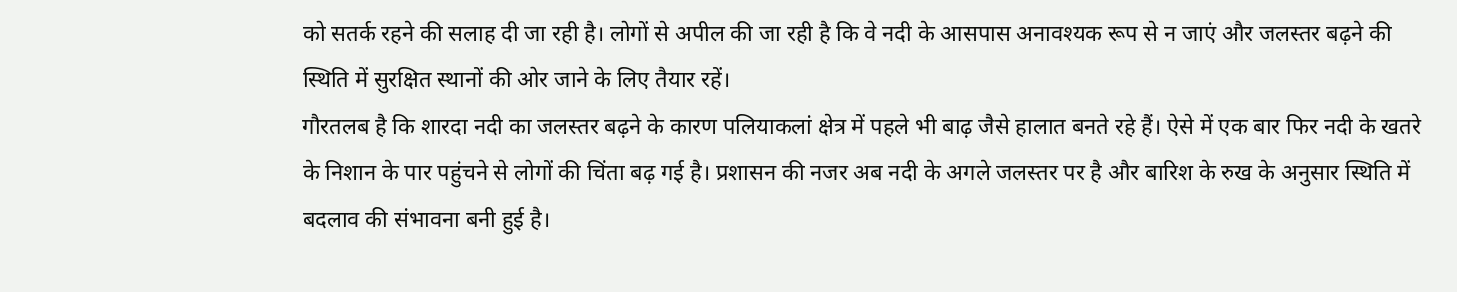को सतर्क रहने की सलाह दी जा रही है। लोगों से अपील की जा रही है कि वे नदी के आसपास अनावश्यक रूप से न जाएं और जलस्तर बढ़ने की स्थिति में सुरक्षित स्थानों की ओर जाने के लिए तैयार रहें।
गौरतलब है कि शारदा नदी का जलस्तर बढ़ने के कारण पलियाकलां क्षेत्र में पहले भी बाढ़ जैसे हालात बनते रहे हैं। ऐसे में एक बार फिर नदी के खतरे के निशान के पार पहुंचने से लोगों की चिंता बढ़ गई है। प्रशासन की नजर अब नदी के अगले जलस्तर पर है और बारिश के रुख के अनुसार स्थिति में बदलाव की संभावना बनी हुई है।